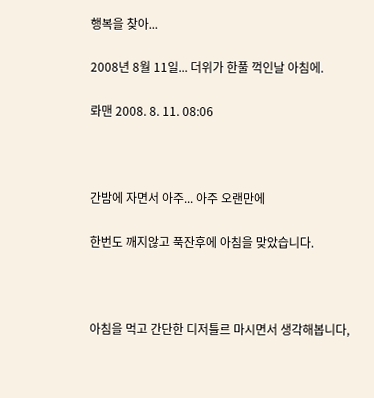행복을 찾아...

2008년 8월 11일... 더위가 한풀 꺽인날 아침에.

롸맨 2008. 8. 11. 08:06



간밤에 자면서 아주... 아주 오랜만에

한번도 깨지않고 푹잔후에 아침을 맞았습니다.



아침을 먹고 간단한 디저틀르 마시면서 생각해봅니다,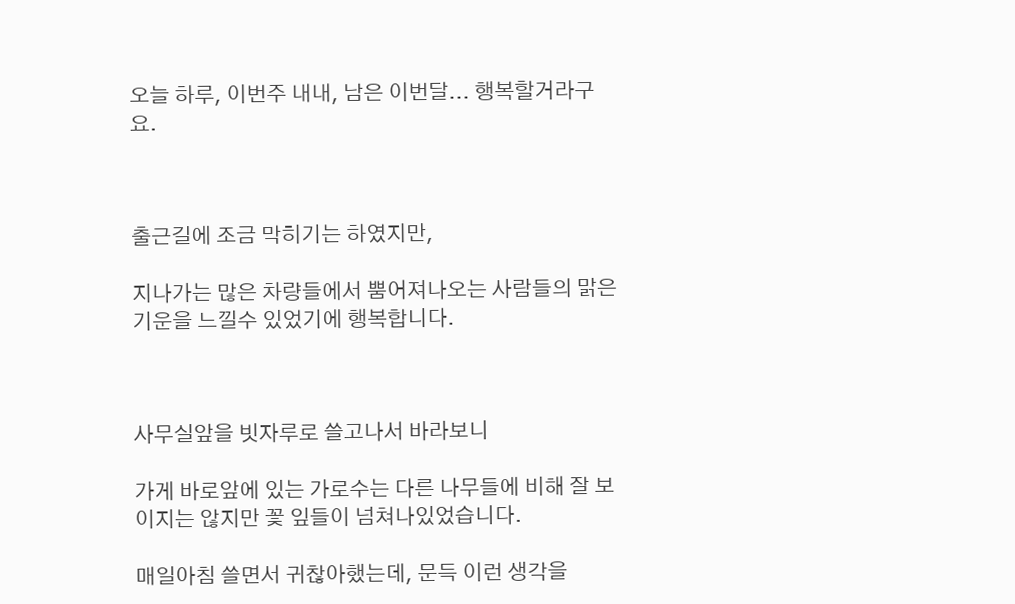오늘 하루, 이번주 내내, 남은 이번달... 행복할거라구요.



출근길에 조금 막히기는 하였지만,

지나가는 많은 차량들에서 뿜어져나오는 사람들의 맑은 기운을 느낄수 있었기에 행복합니다.



사무실앞을 빗자루로 쓸고나서 바라보니

가게 바로앞에 있는 가로수는 다른 나무들에 비해 잘 보이지는 않지만 꽃 잎들이 넘쳐나있었습니다.

매일아침 쓸면서 귀찮아했는데, 문득 이런 생각을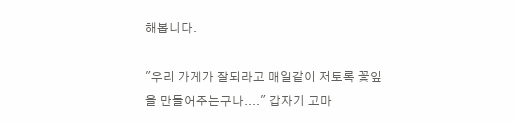해봅니다.

"우리 가게가 잘되라고 매일같이 저토록 꽃잎을 만들어주는구나...." 갑자기 고마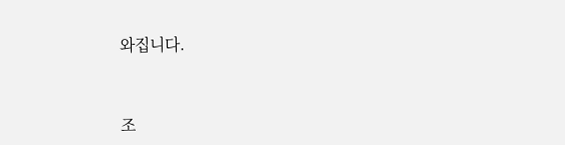와집니다.



조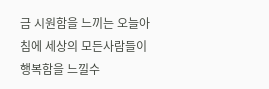금 시원함을 느끼는 오늘아침에 세상의 모든사람들이 행복함을 느낄수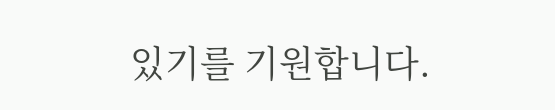있기를 기원합니다.